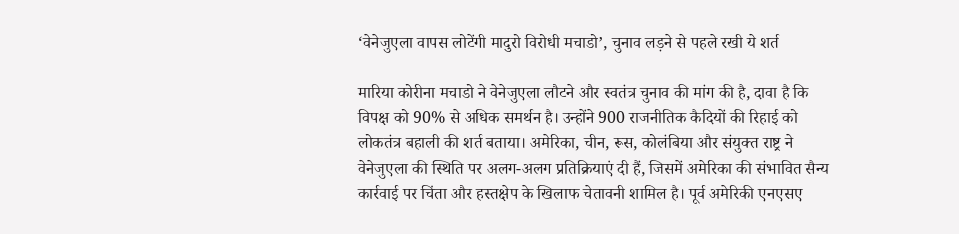‘वेनेजुएला वापस लोटेंगी मादुरो विरोधी मचाडो’, चुनाव लड़ने से पहले रखी ये शर्त

मारिया कोरीना मचाडो ने वेनेजुएला लौटने और स्वतंत्र चुनाव की मांग की है, दावा है कि विपक्ष को 90% से अधिक समर्थन है। उन्होंने 900 राजनीतिक कैदियों की रिहाई को लोकतंत्र बहाली की शर्त बताया। अमेरिका, चीन, रूस, कोलंबिया और संयुक्त राष्ट्र ने वेनेजुएला की स्थिति पर अलग-अलग प्रतिक्रियाएं दी हैं, जिसमें अमेरिका की संभावित सैन्य कार्रवाई पर चिंता और हस्तक्षेप के खिलाफ चेतावनी शामिल है। पूर्व अमेरिकी एनएसए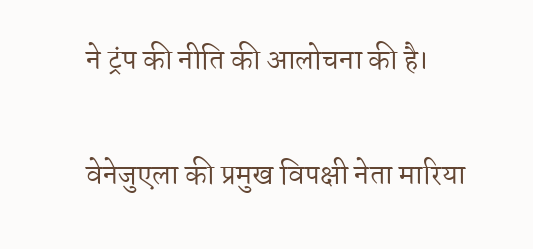ने ट्रंप की नीति की आलोचना की है।

वेनेजुएला की प्रमुख विपक्षी नेता मारिया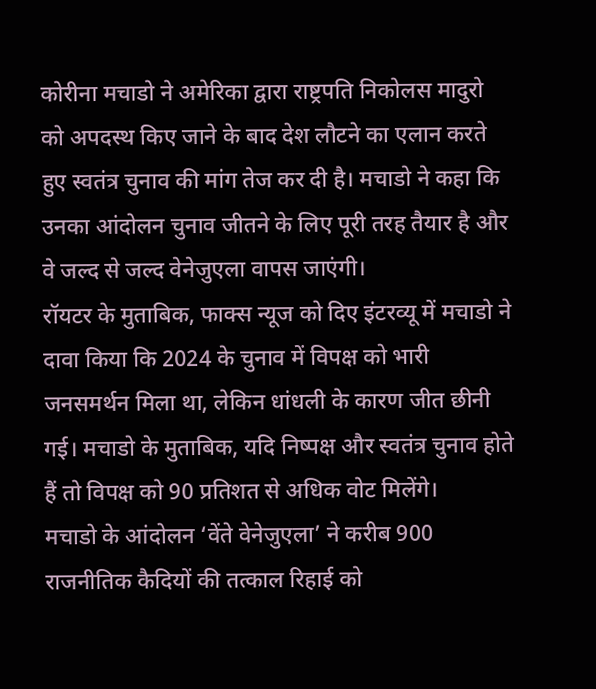कोरीना मचाडो ने अमेरिका द्वारा राष्ट्रपति निकोलस मादुरो को अपदस्थ किए जाने के बाद देश लौटने का एलान करते हुए स्वतंत्र चुनाव की मांग तेज कर दी है। मचाडो ने कहा कि उनका आंदोलन चुनाव जीतने के लिए पूरी तरह तैयार है और वे जल्द से जल्द वेनेजुएला वापस जाएंगी।
रॉयटर के मुताबिक, फाक्स न्यूज को दिए इंटरव्यू में मचाडो ने दावा किया कि 2024 के चुनाव में विपक्ष को भारी जनसमर्थन मिला था, लेकिन धांधली के कारण जीत छीनी गई। मचाडो के मुताबिक, यदि निष्पक्ष और स्वतंत्र चुनाव होते हैं तो विपक्ष को 90 प्रतिशत से अधिक वोट मिलेंगे।
मचाडो के आंदोलन ‘वेंते वेनेजुएला’ ने करीब 900 राजनीतिक कैदियों की तत्काल रिहाई को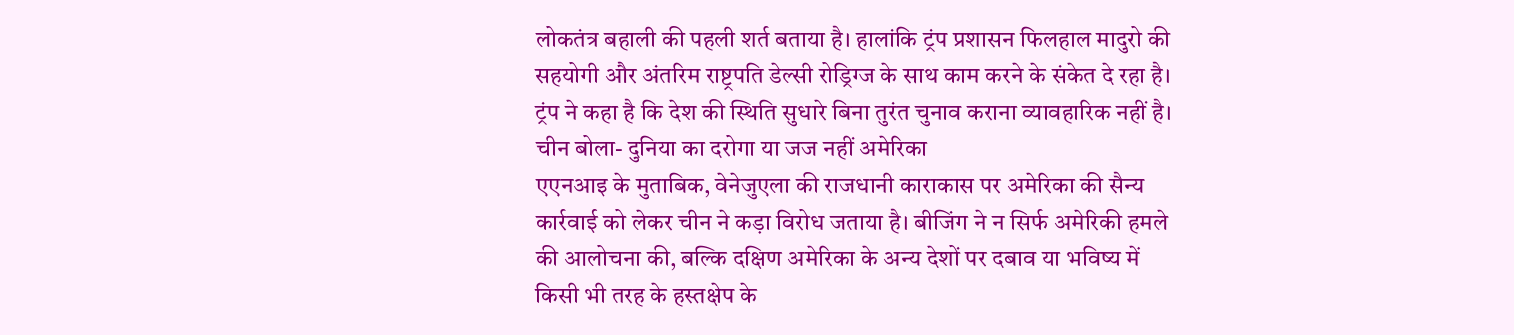लोकतंत्र बहाली की पहली शर्त बताया है। हालांकि ट्रंप प्रशासन फिलहाल मादुरो की सहयोगी और अंतरिम राष्ट्रपति डेल्सी रोड्रिग्ज के साथ काम करने के संकेत दे रहा है। ट्रंप ने कहा है कि देश की स्थिति सुधारे बिना तुरंत चुनाव कराना व्यावहारिक नहीं है।
चीन बोला- दुनिया का दरोगा या जज नहीं अमेरिका
एएनआइ के मुताबिक, वेनेजुएला की राजधानी काराकास पर अमेरिका की सैन्य कार्रवाई को लेकर चीन ने कड़ा विरोध जताया है। बीजिंग ने न सिर्फ अमेरिकी हमले की आलोचना की, बल्कि दक्षिण अमेरिका के अन्य देशों पर दबाव या भविष्य में किसी भी तरह के हस्तक्षेप के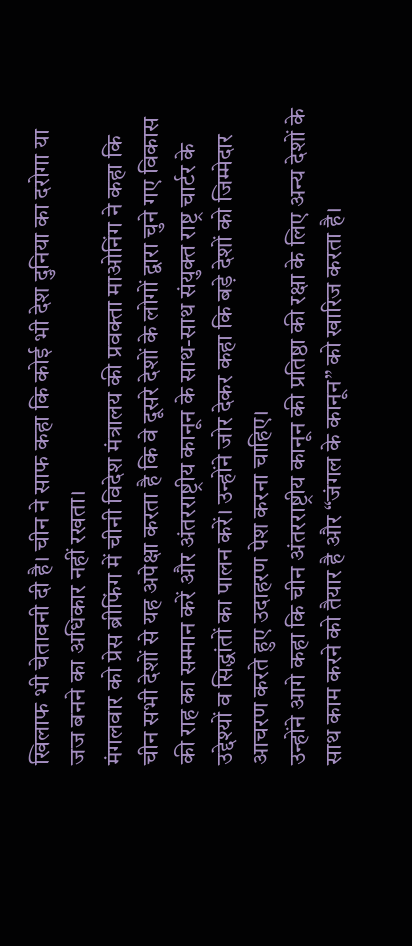खिलाफ भी चेतावनी दी है। चीन ने साफ कहा कि कोई भी देश दुनिया का दरोगा या जज बनने का अधिकार नहीं रखता।
मंगलवार को प्रेस ब्रीफिंग में चीनी विदेश मंत्रालय की प्रवक्ता माओनिंग ने कहा कि चीन सभी देशों से यह अपेक्षा करता है कि वे दूसरे देशों के लोगों द्वारा चुने गए विकास की राह का सम्मान करें और अंतरराष्ट्रीय कानून के साथ-साथ संयुक्त राष्ट्र चार्टर के उद्देश्यों व सिद्धांतों का पालन करें। उन्होंने जोर देकर कहा कि बड़े देशों को जिम्मेदार आचरण करते हुए उदाहरण पेश करना चाहिए।
उन्होंने आगे कहा कि चीन अंतरराष्ट्रीय कानून की प्रतिष्ठा की रक्षा के लिए अन्य देशों के साथ काम करने को तैयार है और “जंगल के कानून” को खारिज करता है।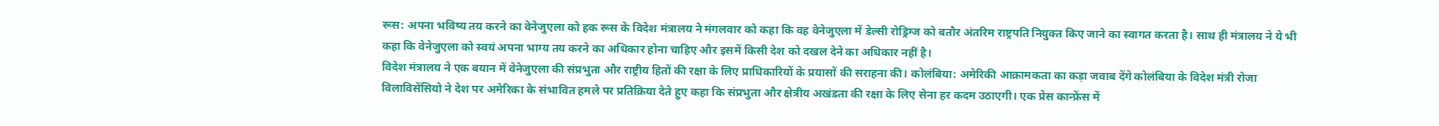रूस: अपना भविष्य तय करने का वेनेजुएला को हक रूस के विदेश मंत्रालय ने मंगलवार को कहा कि वह वेनेजुएला में डेल्सी रोड्रिग्ज को बतौर अंतरिम राष्ट्रपति नियुक्त किए जाने का स्वागत करता है। साथ ही मंत्रालय ने ये भी कहा कि वेनेजुएला को स्वयं अपना भाग्य तय करने का अधिकार होना चाहिए और इसमें किसी देश को दखल देने का अधिकार नहीं है।
विदेश मंत्रालय ने एक बयान में वेनेजुएला की संप्रभुता और राष्ट्रीय हितों की रक्षा के लिए प्राधिकारियों के प्रयासों की सराहना की। कोलंबिया: अमेरिकी आक्रामकता का कड़ा जवाब देंगे कोलंबिया के विदेश मंत्री रोजा विलाविसेंसियो ने देश पर अमेरिका के संभावित हमले पर प्रतिक्रिया देते हुए कहा कि संप्रभुता और क्षेत्रीय अखंडता की रक्षा के लिए सेना हर कदम उठाएगी। एक प्रेस कान्फ्रेंस में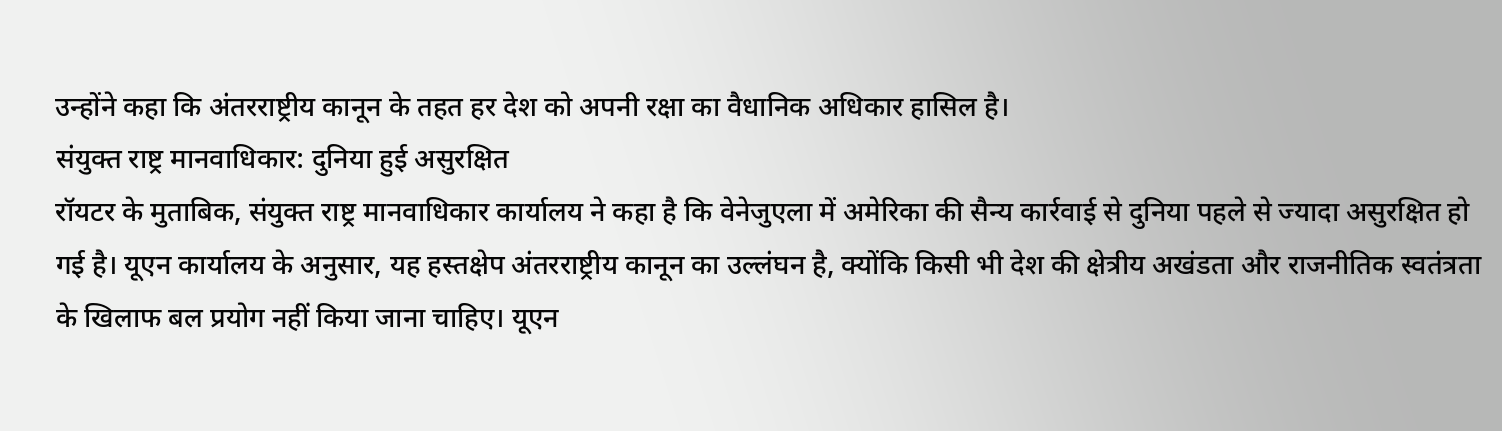उन्होंने कहा कि अंतरराष्ट्रीय कानून के तहत हर देश को अपनी रक्षा का वैधानिक अधिकार हासिल है।
संयुक्त राष्ट्र मानवाधिकार: दुनिया हुई असुरक्षित
रॉयटर के मुताबिक, संयुक्त राष्ट्र मानवाधिकार कार्यालय ने कहा है कि वेनेजुएला में अमेरिका की सैन्य कार्रवाई से दुनिया पहले से ज्यादा असुरक्षित हो गई है। यूएन कार्यालय के अनुसार, यह हस्तक्षेप अंतरराष्ट्रीय कानून का उल्लंघन है, क्योंकि किसी भी देश की क्षेत्रीय अखंडता और राजनीतिक स्वतंत्रता के खिलाफ बल प्रयोग नहीं किया जाना चाहिए। यूएन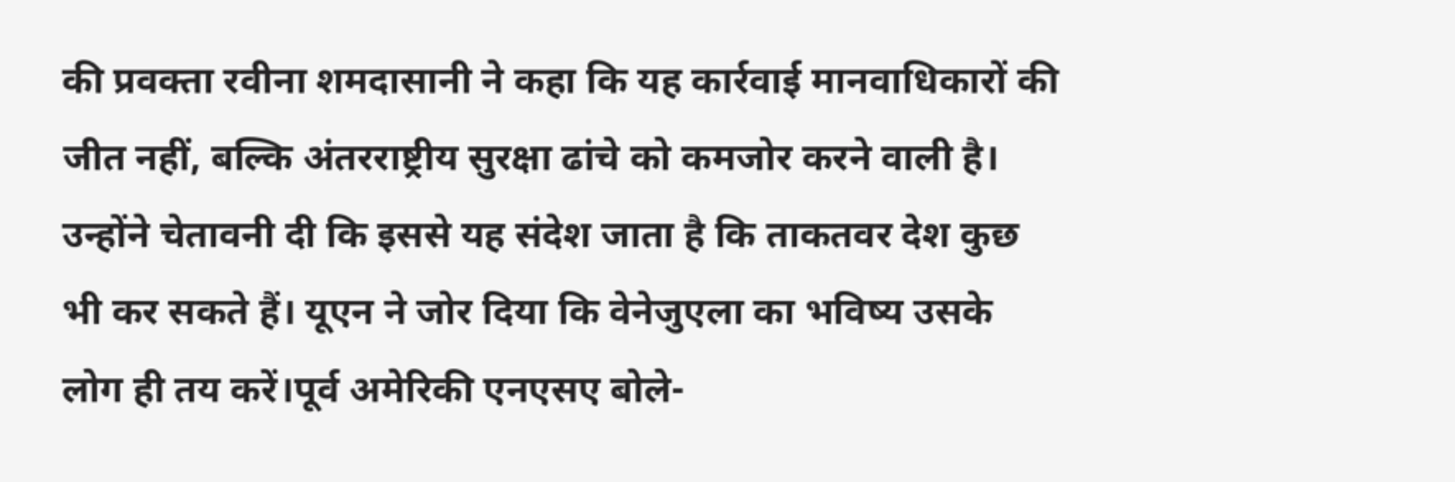की प्रवक्ता रवीना शमदासानी ने कहा कि यह कार्रवाई मानवाधिकारों की जीत नहीं, बल्कि अंतरराष्ट्रीय सुरक्षा ढांचे को कमजोर करने वाली है।
उन्होंने चेतावनी दी कि इससे यह संदेश जाता है कि ताकतवर देश कुछ भी कर सकते हैं। यूएन ने जोर दिया कि वेनेजुएला का भविष्य उसके लोग ही तय करें।पूर्व अमेरिकी एनएसए बोले-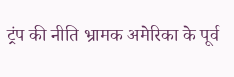ट्रंप की नीति भ्रामक अमेरिका के पूर्व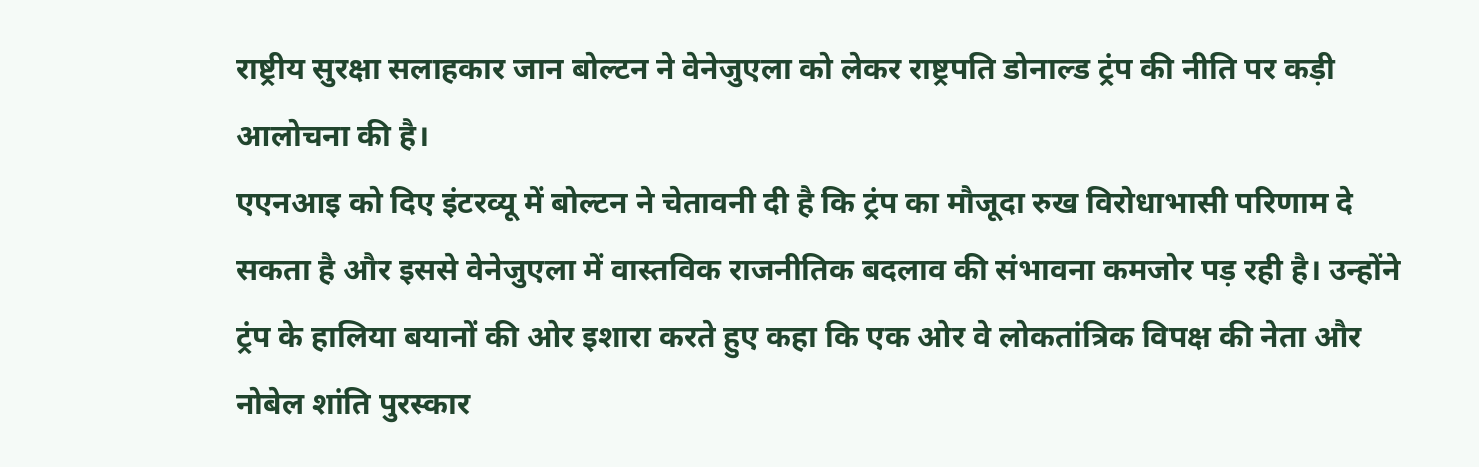राष्ट्रीय सुरक्षा सलाहकार जान बोल्टन ने वेनेजुएला को लेकर राष्ट्रपति डोनाल्ड ट्रंप की नीति पर कड़ी आलोचना की है।
एएनआइ को दिए इंटरव्यू में बोल्टन ने चेतावनी दी है कि ट्रंप का मौजूदा रुख विरोधाभासी परिणाम दे सकता है और इससे वेनेजुएला में वास्तविक राजनीतिक बदलाव की संभावना कमजोर पड़ रही है। उन्होंने ट्रंप के हालिया बयानों की ओर इशारा करते हुए कहा कि एक ओर वे लोकतांत्रिक विपक्ष की नेता और नोबेल शांति पुरस्कार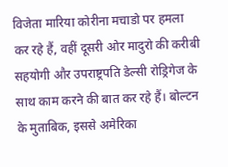विजेता मारिया कोरीना मचाडो पर हमला कर रहे हैं, वहीं दूसरी ओर मादुरो की करीबी सहयोगी और उपराष्ट्रपति डेल्सी रोड्रिगेज के साथ काम करने की बात कर रहे हैं। बोल्टन के मुताबिक, इससे अमेरिका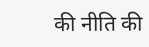की नीति की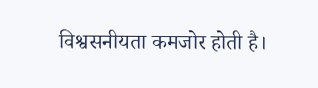विश्वसनीयता कमजोर होती है।